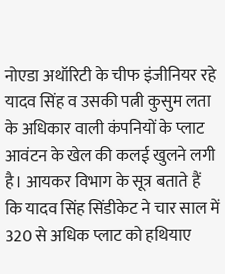नोएडा अथॉरिटी के चीफ इंजीनियर रहे यादव सिंह व उसकी पत्नी कुसुम लता के अधिकार वाली कंपनियों के प्लाट आवंटन के खेल की कलई खुलने लगी है। आयकर विभाग के सूत्र बताते हैं कि यादव सिंह सिंडीकेट ने चार साल में 320 से अधिक प्लाट को हथियाए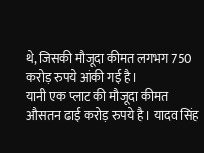थे, जिसकी मौजूदा कीमत लगभग 750 करोड़ रुपये आंकी गई है।
यानी एक प्लाट की मौजूदा कीमत औसतन ढाई करोड़ रुपये है। यादव सिंह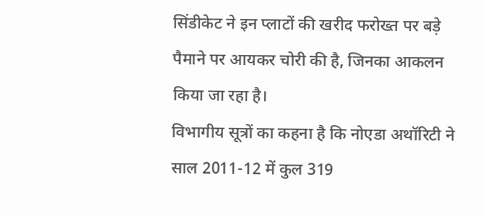सिंडीकेट ने इन प्लाटों की खरीद फरोख्त पर बड़े पैमाने पर आयकर चोरी की है, जिनका आकलन किया जा रहा है।
विभागीय सूत्रों का कहना है कि नोएडा अथॉरिटी ने साल 2011-12 में कुल 319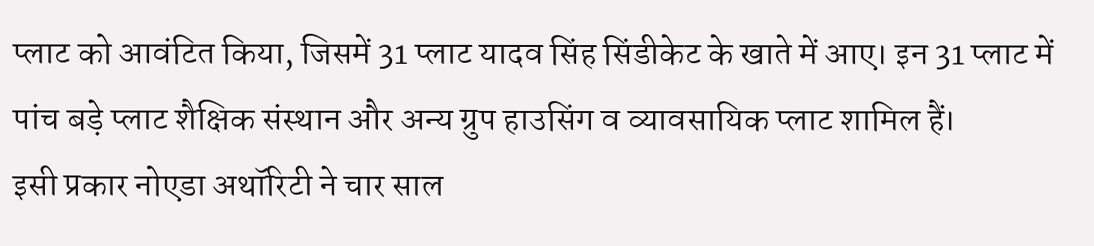प्लाट को आवंटित किया, जिसमें 31 प्लाट यादव सिंह सिंडीकेट के खाते में आए। इन 31 प्लाट में पांच बड़े प्लाट शैक्षिक संस्थान और अन्य ग्रुप हाउसिंग व व्यावसायिक प्लाट शामिल हैं।
इसी प्रकार नोएडा अथॉरिटी ने चार साल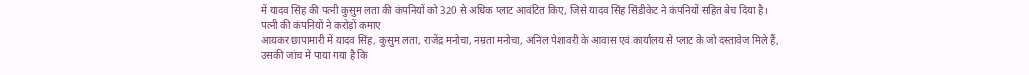में यादव सिंह की पत्नी कुसुम लता की कंपनियों को 320 से अधिक प्लाट आवंटित किए, जिसे यादव सिंह सिंडीकेट ने कंपनियों सहित बेच दिया है।
पत्नी की कंपनियों ने करोड़ों कमाए
आयकर छापामारी में यादव सिंह, कुसुम लता, राजेंद्र मनोचा, नम्रता मनोचा, अनिल पेशावरी के आवास एवं कार्यालय से प्लाट के जो दस्तावेज मिले हैं, उसकी जांच में पाया गया है कि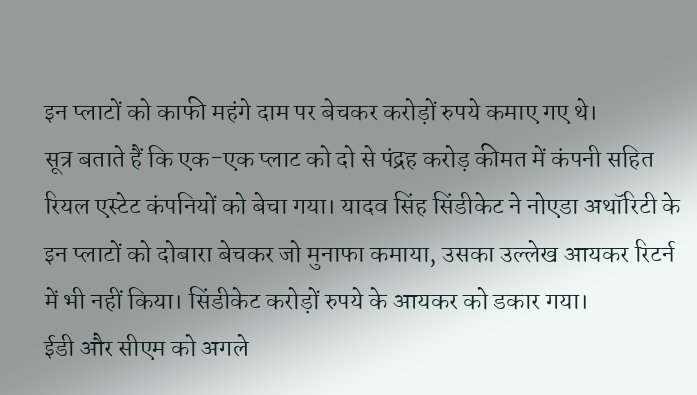इन प्लाटों को काफी महंगे दाम पर बेचकर करोड़ों रुपये कमाए गए थे।
सूत्र बताते हैं कि एक-एक प्लाट को दो से पंद्रह करोड़ कीमत में कंपनी सहित रियल एस्टेट कंपनियों को बेचा गया। यादव सिंह सिंडीकेट ने नोएडा अथॉरिटी के इन प्लाटों को दोबारा बेचकर जो मुनाफा कमाया, उसका उल्लेख आयकर रिटर्न में भी नहीं किया। सिंडीकेट करोड़ों रुपये के आयकर को डकार गया।
ईडी और सीएम को अगले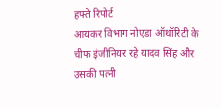हफ्ते रिपोर्ट
आयकर विभाग नोएडा ऑथॉरिटी के चीफ इंजीनियर रहे यादव सिंह और उसकी पत्नी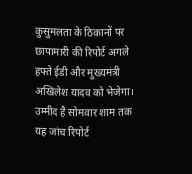कुसुमलता के ठिकानों पर छापामारी की रिपोर्ट अगले हफ्ते ईडी और मुख्यमंत्री अखिलेश यादव को भेजेगा। उम्मीद है सोमवार शाम तक यह जांच रिपोर्ट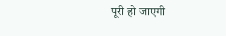पूरी हो जाएगी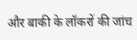और बाकी के लॉकरों की जांच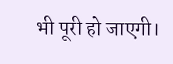भी पूरी हो जाएगी।